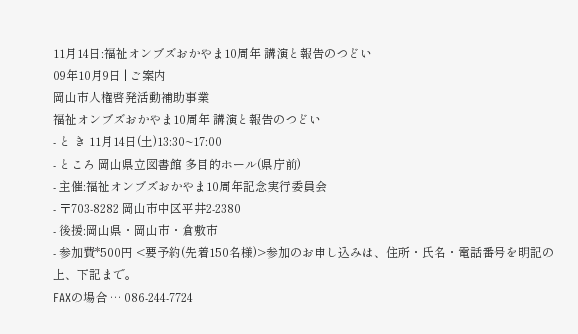11月14日:福祉オンブズおかやま10周年 講演と報告のつどい
09年10月9日 | ご案内
岡山市人権啓発活動補助事業
福祉オンブズおかやま10周年 講演と報告のつどい
- と き 11月14日(土)13:30~17:00
- ところ 岡山県立図書館 多目的ホール(県庁前)
- 主催:福祉オンブズおかやま10周年記念実行委員会
- 〒703-8282 岡山市中区平井2-2380
- 後援:岡山県・岡山市・倉敷市
- 参加費*500円 <要予約(先着150名様)>参加のお申し込みは、住所・氏名・電話番号を明記の上、下記まで。
FAXの場合 … 086-244-7724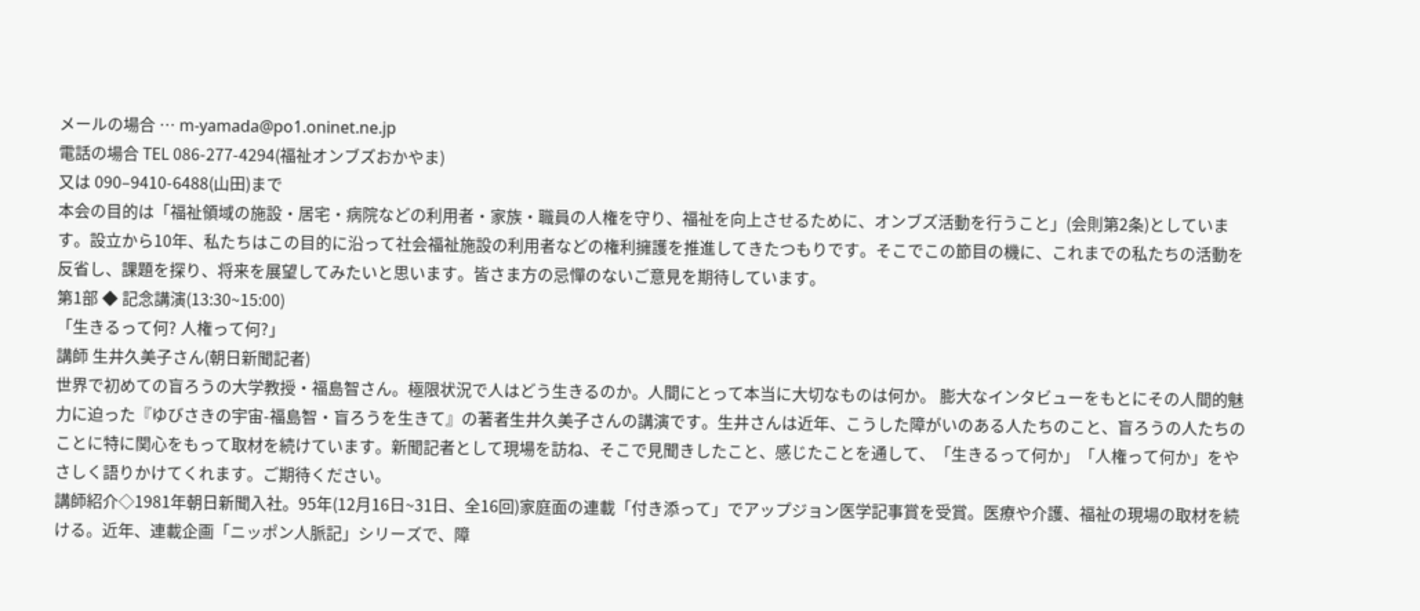メールの場合 … m-yamada@po1.oninet.ne.jp
電話の場合 TEL 086-277-4294(福祉オンブズおかやま)
又は 090–9410-6488(山田)まで
本会の目的は「福祉領域の施設・居宅・病院などの利用者・家族・職員の人権を守り、福祉を向上させるために、オンブズ活動を行うこと」(会則第2条)としています。設立から10年、私たちはこの目的に沿って社会福祉施設の利用者などの権利擁護を推進してきたつもりです。そこでこの節目の機に、これまでの私たちの活動を反省し、課題を探り、将来を展望してみたいと思います。皆さま方の忌憚のないご意見を期待しています。
第1部 ◆ 記念講演(13:30~15:00)
「生きるって何? 人権って何?」
講師 生井久美子さん(朝日新聞記者)
世界で初めての盲ろうの大学教授・福島智さん。極限状況で人はどう生きるのか。人間にとって本当に大切なものは何か。 膨大なインタビューをもとにその人間的魅力に迫った『ゆびさきの宇宙-福島智・盲ろうを生きて』の著者生井久美子さんの講演です。生井さんは近年、こうした障がいのある人たちのこと、盲ろうの人たちのことに特に関心をもって取材を続けています。新聞記者として現場を訪ね、そこで見聞きしたこと、感じたことを通して、「生きるって何か」「人権って何か」をやさしく語りかけてくれます。ご期待ください。
講師紹介◇1981年朝日新聞入社。95年(12月16日~31日、全16回)家庭面の連載「付き添って」でアップジョン医学記事賞を受賞。医療や介護、福祉の現場の取材を続ける。近年、連載企画「ニッポン人脈記」シリーズで、障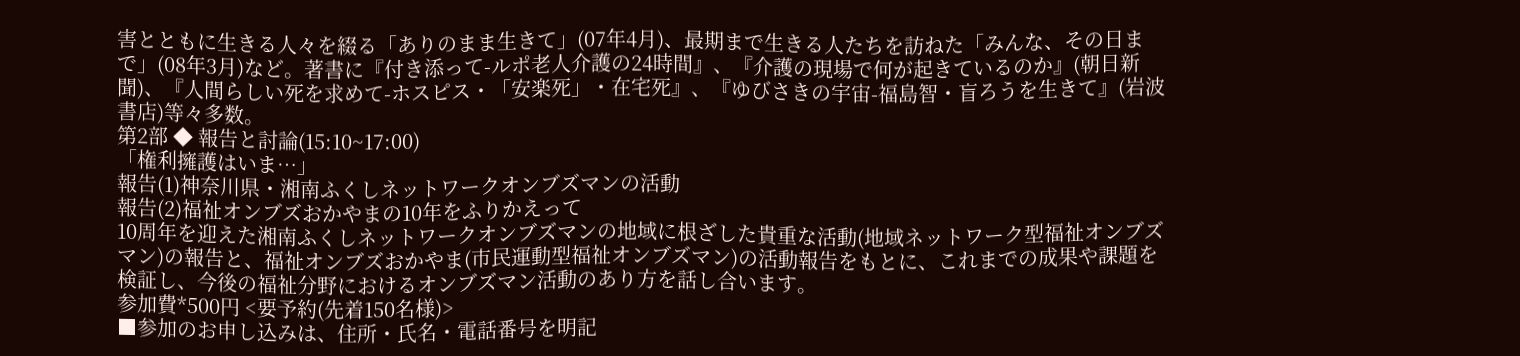害とともに生きる人々を綴る「ありのまま生きて」(07年4月)、最期まで生きる人たちを訪ねた「みんな、その日まで」(08年3月)など。著書に『付き添って-ルポ老人介護の24時間』、『介護の現場で何が起きているのか』(朝日新聞)、『人間らしい死を求めて-ホスピス・「安楽死」・在宅死』、『ゆびさきの宇宙-福島智・盲ろうを生きて』(岩波書店)等々多数。
第2部 ◆ 報告と討論(15:10~17:00)
「権利擁護はいま…」
報告(1)神奈川県・湘南ふくしネットワークオンブズマンの活動
報告(2)福祉オンブズおかやまの10年をふりかえって
10周年を迎えた湘南ふくしネットワークオンブズマンの地域に根ざした貴重な活動(地域ネットワーク型福祉オンブズマン)の報告と、福祉オンブズおかやま(市民運動型福祉オンブズマン)の活動報告をもとに、これまでの成果や課題を検証し、今後の福祉分野におけるオンブズマン活動のあり方を話し合います。
参加費*500円 <要予約(先着150名様)>
■参加のお申し込みは、住所・氏名・電話番号を明記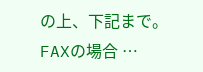の上、下記まで。
FAXの場合 …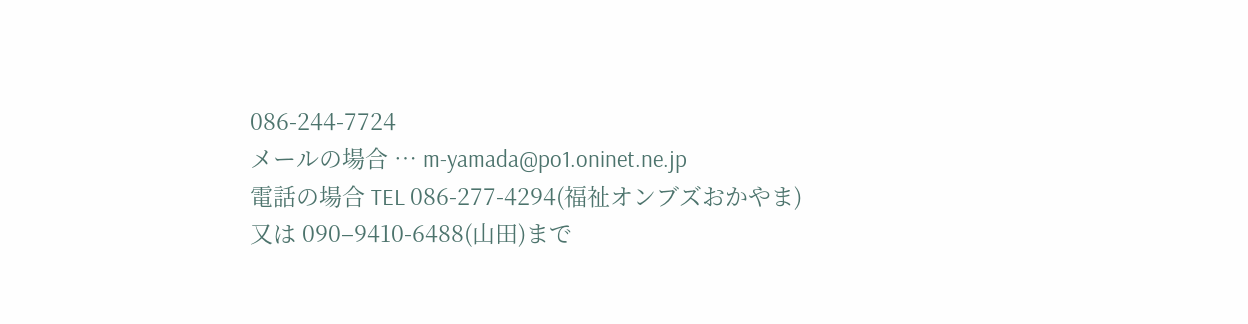086-244-7724
メールの場合 … m-yamada@po1.oninet.ne.jp
電話の場合 TEL 086-277-4294(福祉オンブズおかやま)
又は 090–9410-6488(山田)まで